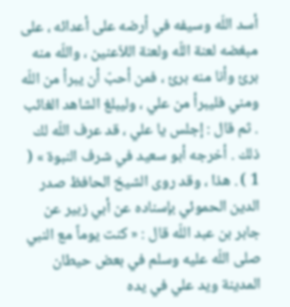أسد اللّه وسيفه في أرضه على أعدائه ، على مبغضه لعنة اللّه ولعنة اللاّعنين ، واللّه منه برئ وأنا منه برئ ، فمن أحبّ أن يبرأ من اللّه ومني فليبرأ من علي ، وليبلغ الشاهد الغائب . ثم قال : إجلس يا علي ، قد عرف اللّه لك ذلك . أخرجه أبو سعيد في شرف النبوة » ( 1 ) . هذا ، وقد روى الشيخ الحافظ صدر الدين الحموئي بإسناده عن أبي زبير عن جابر بن عبد اللّه قال : « كنت يوماً مع النبي صلى اللّه عليه وسلم في بعض حيطان المدينة ويد علي في يده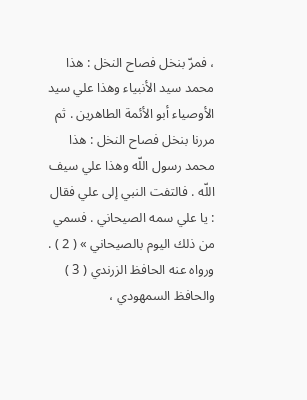، فمرّ بنخل فصاح النخل : هذا محمد سيد الأنبياء وهذا علي سيد الأوصياء أبو الأئمة الطاهرين . ثم مررنا بنخل فصاح النخل : هذا محمد رسول اللّه وهذا علي سيف اللّه . فالتفت النبي إلى علي فقال : يا علي سمه الصيحاني . فسمي من ذلك اليوم بالصيحاني » ( 2 ) . ورواه عنه الحافظ الزرندي ( 3 ) والحافظ السمهودي ،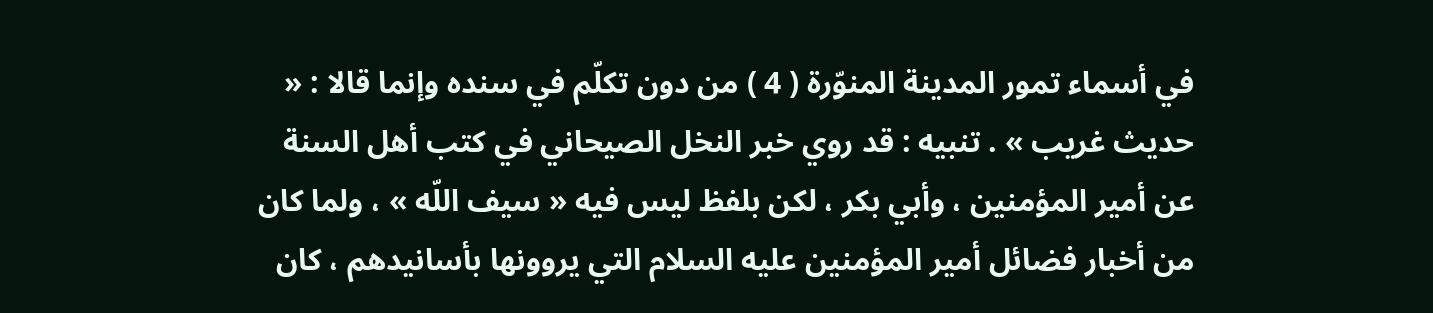في أسماء تمور المدينة المنوّرة ( 4 ) من دون تكلّم في سنده وإنما قالا : « حديث غريب » . تنبيه : قد روي خبر النخل الصيحاني في كتب أهل السنة عن أمير المؤمنين ، وأبي بكر ، لكن بلفظ ليس فيه « سيف اللّه » ، ولما كان من أخبار فضائل أمير المؤمنين عليه السلام التي يروونها بأسانيدهم ، كان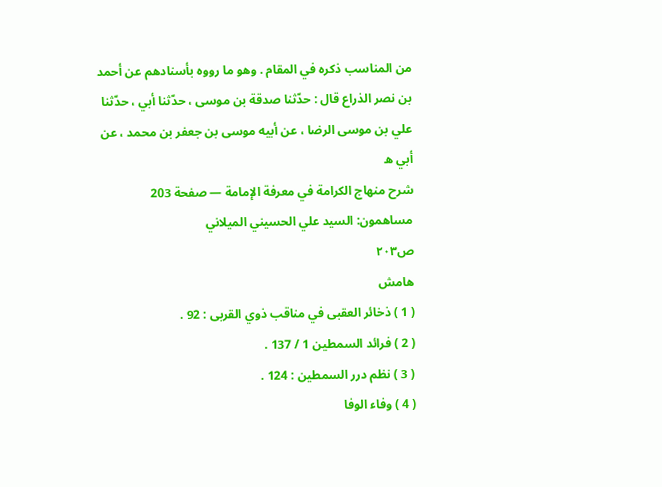من المناسب ذكره في المقام . وهو ما رووه بأسنادهم عن أحمد بن نصر الذراع قال : حدّثنا صدقة بن موسى ، حدّثنا أبي ، حدّثنا علي بن موسى الرضا ، عن أبيه موسى بن جعفر بن محمد ، عن أبي ه
شرح منهاج الكرامة في معرفة الإمامة — صفحة 203
مساهمون: السيد علي الحسيني الميلاني
ص٢٠٣
هامش
( 1 ) ذخائر العقبى في مناقب ذوي القربى : 92 .
( 2 ) فرائد السمطين 1 / 137 .
( 3 ) نظم درر السمطين : 124 .
( 4 ) وفاء الوفا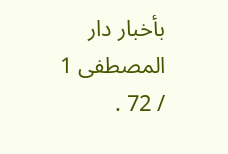بأخبار دار المصطفى 1 / 72 .